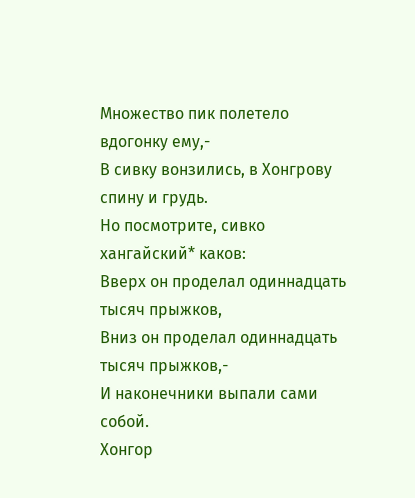Множество пик полетело вдогонку ему,-
В сивку вонзились, в Хонгрову спину и грудь.
Но посмотрите, сивко хангайский* каков:
Вверх он проделал одиннадцать тысяч прыжков,
Вниз он проделал одиннадцать тысяч прыжков,-
И наконечники выпали сами собой.
Хонгор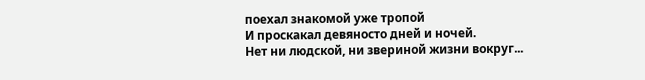поехал знакомой уже тропой
И проскакал девяносто дней и ночей.
Нет ни людской, ни звериной жизни вокруг...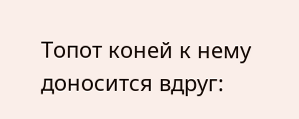Топот коней к нему доносится вдруг: